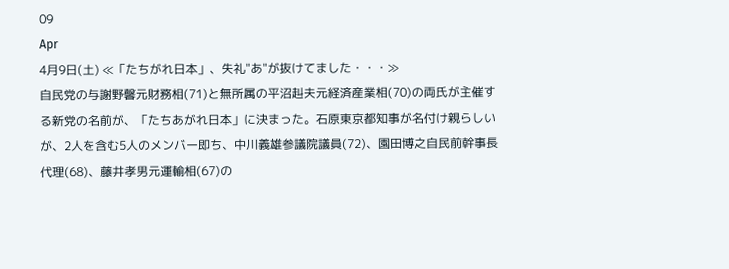09
Apr
4月9日(土) ≪「たちがれ日本」、失礼"あ"が抜けてました・・・≫
自民党の与謝野馨元財務相(71)と無所属の平沼赳夫元経済産業相(70)の両氏が主催する新党の名前が、「たちあがれ日本」に決まった。石原東京都知事が名付け親らしいが、2人を含む5人のメンバー即ち、中川義雄参議院議員(72)、園田博之自民前幹事長代理(68)、藤井孝男元運輸相(67)の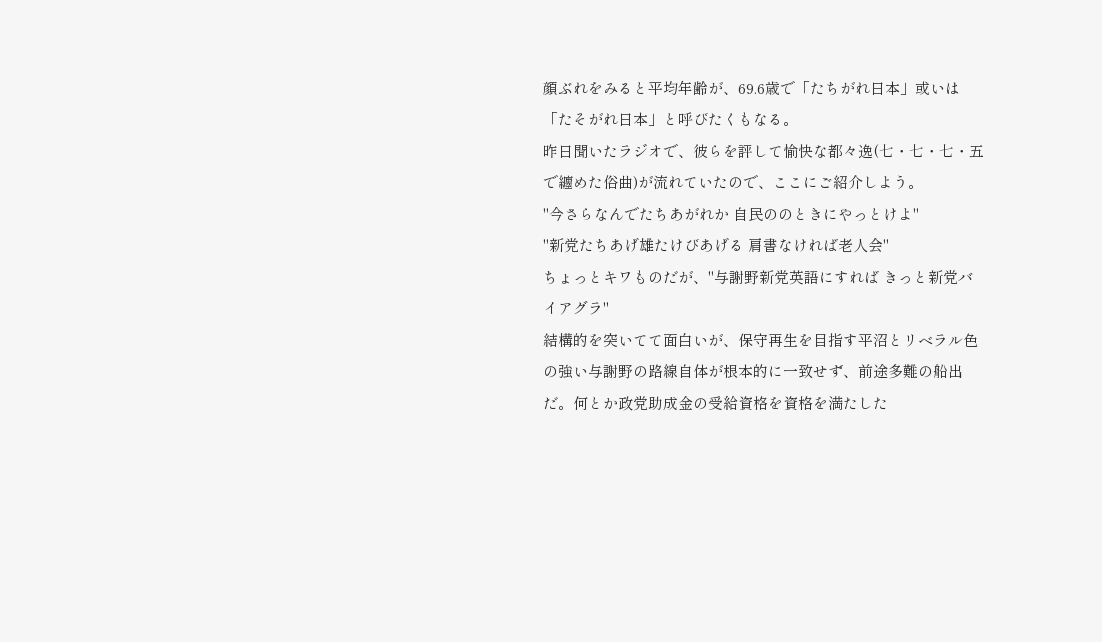顔ぶれをみると平均年齢が、69.6歳で「たちがれ日本」或いは「たそがれ日本」と呼びたくもなる。
昨日聞いたラジオで、彼らを評して愉快な都々逸(七・七・七・五で纏めた俗曲)が流れていたので、ここにご紹介しよう。
"今さらなんでたちあがれか 自民ののときにやっとけよ"
"新党たちあげ雄たけびあげる 肩書なければ老人会"
ちょっとキワものだが、"与謝野新党英語にすれば きっと新党バイアグラ"
結構的を突いてて面白いが、保守再生を目指す平沼とリベラル色の強い与謝野の路線自体が根本的に一致せず、前途多難の船出だ。何とか政党助成金の受給資格を資格を満たした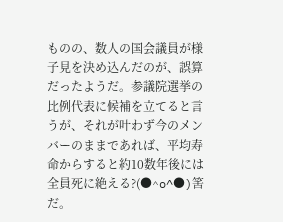ものの、数人の国会議員が様子見を決め込んだのが、誤算だったようだ。参議院選挙の比例代表に候補を立てると言うが、それが叶わず今のメンバーのままであれば、平均寿命からすると約10数年後には全員死に絶える?(●^o^●)筈だ。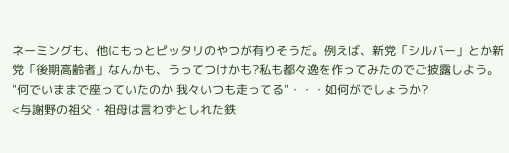ネーミングも、他にもっとピッタリのやつが有りそうだ。例えば、新党「シルバー」とか新党「後期高齢者」なんかも、うってつけかも?私も都々逸を作ってみたのでご披露しよう。
"何でいままで座っていたのか 我々いつも走ってる"・・・如何がでしょうか?
<与謝野の祖父・祖母は言わずとしれた鉄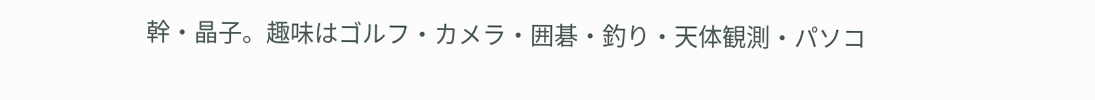幹・晶子。趣味はゴルフ・カメラ・囲碁・釣り・天体観測・パソコ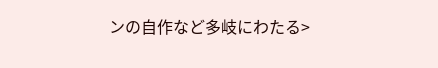ンの自作など多岐にわたる>